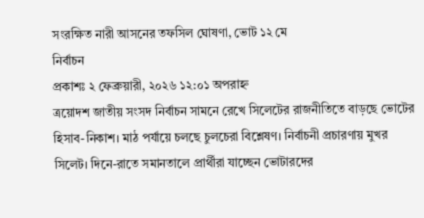সংরক্ষিত নারী আসনের তফসিল ঘোষণা, ভোট ১২ মে
নির্বাচন
প্রকাশঃ ২ ফেব্রুয়ারী, ২০২৬ ১২:০১ অপরাহ্ন
ত্রয়োদশ জাতীয় সংসদ নির্বাচন সামনে রেখে সিলেটের রাজনীতিতে বাড়ছে ভোটের হিসাব-নিকাশ। মাঠ পর্যায়ে চলছে চুলচেরা বিশ্লেষণ। নির্বাচনী প্রচারণায় মুখর সিলেট। দিনে-রাতে সমানতালে প্রার্থীরা যাচ্ছেন ভোটারদের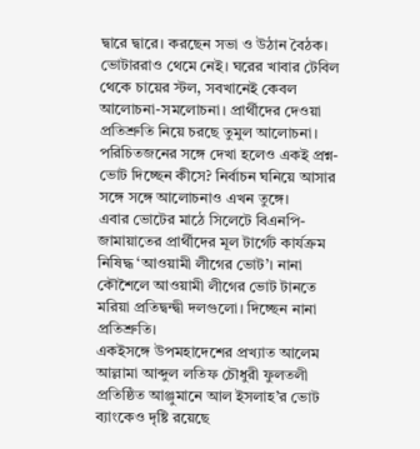দ্বারে দ্বারে। করছেন সভা ও উঠান বৈঠক।
ভোটাররাও থেমে নেই। ঘরের খাবার টেবিল থেকে চায়ের স্টল, সবখানেই কেবল আলোচনা-সমলোচনা। প্রার্থীদের দেওয়া প্রতিশ্রুতি নিয়ে চরছে তুমুল আলোচনা। পরিচিতজনের সঙ্গে দেখা হলেও একই প্রশ্ন-ভোট দিচ্ছেন কীসে? নির্বাচন ঘনিয়ে আসার সঙ্গে সঙ্গে আলোচনাও এখন তুঙ্গে।
এবার ভোটের মাঠে সিলেটে বিএনপি-জামায়াতের প্রার্থীদের মূল টার্গেট কার্যক্রম নিষিদ্ধ ‘আওয়ামী লীগের ভোট’। নানা কৌশৈলে আওয়ামী লীগের ভোট টানতে মরিয়া প্রতিদ্বন্দ্বী দলগুলো। দিচ্ছেন নানা প্রতিশ্রুতি।
একইসঙ্গে উপমহাদেশের প্রখ্যাত আলেম আল্লামা আব্দুল লতিফ চৌধুরী ফুলতলী প্রতিষ্ঠিত আঞ্জুমানে আল ইসলাহ’র ভোট ব্যাংকেও দৃষ্টি রয়েছে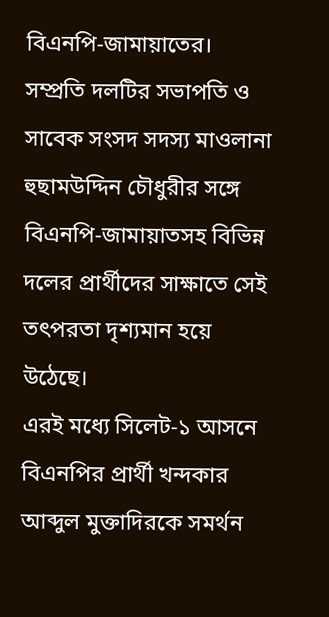বিএনপি-জামায়াতের। সম্প্রতি দলটির সভাপতি ও সাবেক সংসদ সদস্য মাওলানা হুছামউদ্দিন চৌধুরীর সঙ্গে বিএনপি-জামায়াতসহ বিভিন্ন দলের প্রার্থীদের সাক্ষাতে সেই তৎপরতা দৃশ্যমান হয়ে উঠেছে।
এরই মধ্যে সিলেট-১ আসনে বিএনপির প্রার্থী খন্দকার আব্দুল মুক্তাদিরকে সমর্থন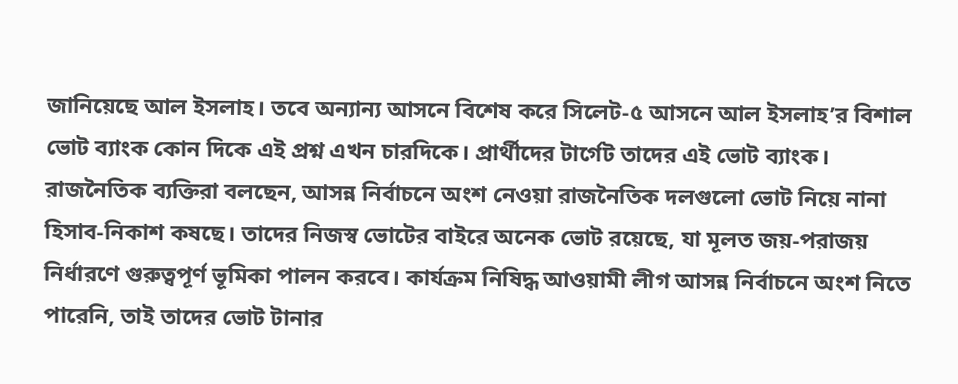জানিয়েছে আল ইসলাহ। তবে অন্যান্য আসনে বিশেষ করে সিলেট-৫ আসনে আল ইসলাহ’র বিশাল ভোট ব্যাংক কোন দিকে এই প্রশ্ন এখন চারদিকে। প্রার্থীদের টার্গেট তাদের এই ভোট ব্যাংক।
রাজনৈতিক ব্যক্তিরা বলছেন, আসন্ন নির্বাচনে অংশ নেওয়া রাজনৈতিক দলগুলো ভোট নিয়ে নানা হিসাব-নিকাশ কষছে। তাদের নিজস্ব ভোটের বাইরে অনেক ভোট রয়েছে, যা মূলত জয়-পরাজয় নির্ধারণে গুরুত্বপূর্ণ ভূমিকা পালন করবে। কার্যক্রম নিষিদ্ধ আওয়ামী লীগ আসন্ন নির্বাচনে অংশ নিতে পারেনি, তাই তাদের ভোট টানার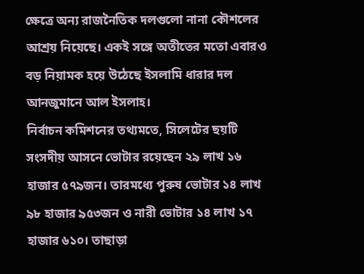ক্ষেত্রে অন্য রাজনৈতিক দলগুলো নানা কৌশলের আশ্রয় নিয়েছে। একই সঙ্গে অতীতের মতো এবারও বড় নিয়ামক হয়ে উঠেছে ইসলামি ধারার দল আনজুমানে আল ইসলাহ।
নির্বাচন কমিশনের তথ্যমতে, সিলেটের ছয়টি সংসদীয় আসনে ভোটার রয়েছেন ২৯ লাখ ১৬ হাজার ৫৭৯জন। তারমধ্যে পুরুষ ভোটার ১৪ লাখ ৯৮ হাজার ৯৫৩জন ও নারী ভোটার ১৪ লাখ ১৭ হাজার ৬১০। তাছাড়া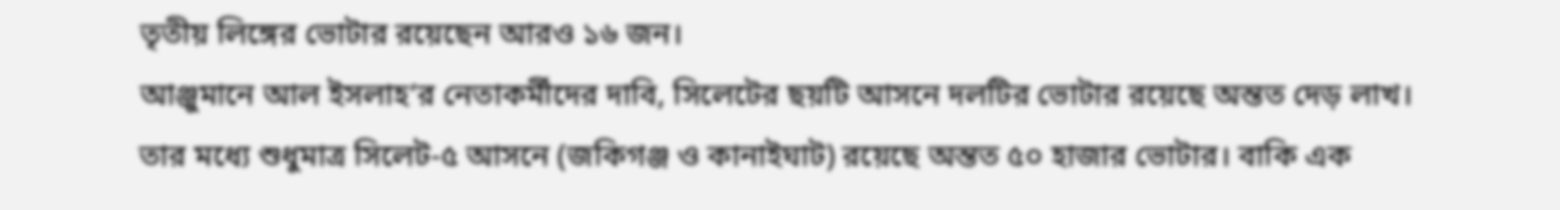তৃতীয় লিঙ্গের ভোটার রয়েছেন আরও ১৬ জন।
আঞ্জুমানে আল ইসলাহ’র নেতাকর্মীদের দাবি, সিলেটের ছয়টি আসনে দলটির ভোটার রয়েছে অন্তত দেড় লাখ। তার মধ্যে শুধুমাত্র সিলেট-৫ আসনে (জকিগঞ্জ ও কানাইঘাট) রয়েছে অন্তত ৫০ হাজার ভোটার। বাকি এক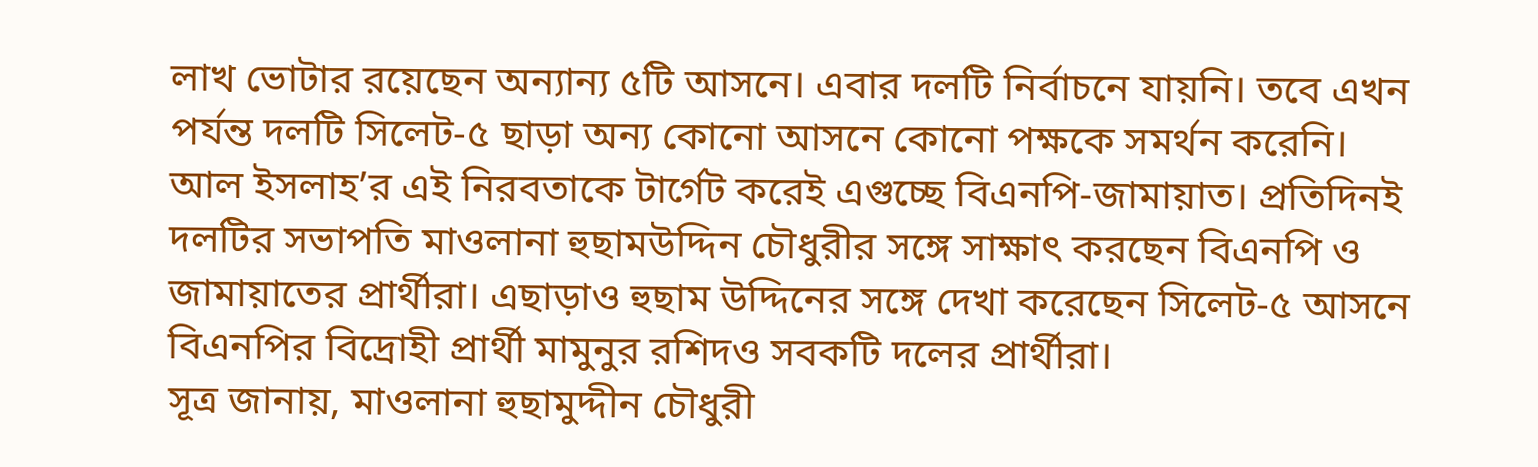লাখ ভোটার রয়েছেন অন্যান্য ৫টি আসনে। এবার দলটি নির্বাচনে যায়নি। তবে এখন পর্যন্ত দলটি সিলেট-৫ ছাড়া অন্য কোনো আসনে কোনো পক্ষকে সমর্থন করেনি।
আল ইসলাহ’র এই নিরবতাকে টার্গেট করেই এগুচ্ছে বিএনপি-জামায়াত। প্রতিদিনই দলটির সভাপতি মাওলানা হুছামউদ্দিন চৌধুরীর সঙ্গে সাক্ষাৎ করছেন বিএনপি ও জামায়াতের প্রার্থীরা। এছাড়াও হুছাম উদ্দিনের সঙ্গে দেখা করেছেন সিলেট-৫ আসনে বিএনপির বিদ্রোহী প্রার্থী মামুনুর রশিদও সবকটি দলের প্রার্থীরা।
সূত্র জানায়, মাওলানা হুছামুদ্দীন চৌধুরী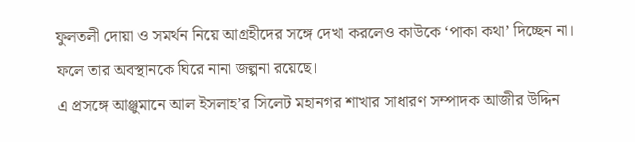ফুলতলী দোয়া ও সমর্থন নিয়ে আগ্রহীদের সঙ্গে দেখা করলেও কাউকে ‘পাকা কথা’ দিচ্ছেন না। ফলে তার অবস্থানকে ঘিরে নানা জল্পনা রয়েছে।
এ প্রসঙ্গে আঞ্জুমানে আল ইসলাহ’র সিলেট মহানগর শাখার সাধারণ সম্পাদক আজীর উদ্দিন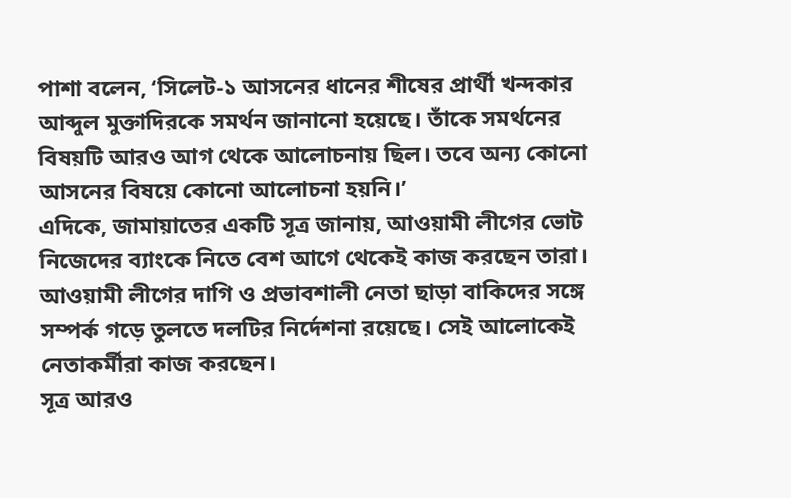পাশা বলেন, ‘সিলেট-১ আসনের ধানের শীষের প্রার্থী খন্দকার আব্দুল মুক্তাদিরকে সমর্থন জানানো হয়েছে। তাঁকে সমর্থনের বিষয়টি আরও আগ থেকে আলোচনায় ছিল। তবে অন্য কোনো আসনের বিষয়ে কোনো আলোচনা হয়নি।’
এদিকে, জামায়াতের একটি সূত্র জানায়, আওয়ামী লীগের ভোট নিজেদের ব্যাংকে নিতে বেশ আগে থেকেই কাজ করছেন তারা। আওয়ামী লীগের দাগি ও প্রভাবশালী নেতা ছাড়া বাকিদের সঙ্গে সম্পর্ক গড়ে তুলতে দলটির নির্দেশনা রয়েছে। সেই আলোকেই নেতাকর্মীরা কাজ করছেন।
সূত্র আরও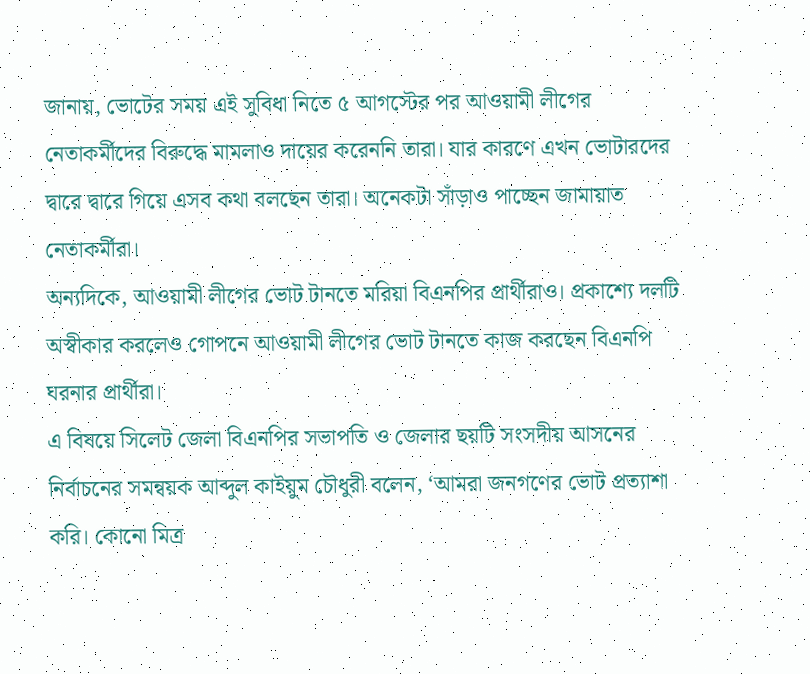জানায়, ভোটের সময় এই সুবিধা নিতে ৫ আগস্টের পর আওয়ামী লীগের নেতাকর্মীদের বিরুদ্ধে মামলাও দায়ের করেননি তারা। যার কারণে এখন ভোটারদের দ্বারে দ্বারে গিয়ে এসব কথা বলছেন তারা। অনেকটা সাঁড়াও পাচ্ছেন জামায়াত নেতাকর্মীরা।
অন্যদিকে, আওয়ামী লীগের ভোট টানতে মরিয়া বিএনপির প্রার্থীরাও। প্রকাশ্যে দলটি অস্বীকার করলেও গোপনে আওয়ামী লীগের ভোট টানতে কাজ করছেন বিএনপি ঘরনার প্রার্থীরা।
এ বিষয়ে সিলেট জেলা বিএনপির সভাপতি ও জেলার ছয়টি সংসদীয় আসনের নির্বাচনের সমন্বয়ক আব্দুল কাইয়ুম চৌধুরী বলেন, ‘আমরা জনগণের ভোট প্রত্যাশা করি। কোনো মিত্র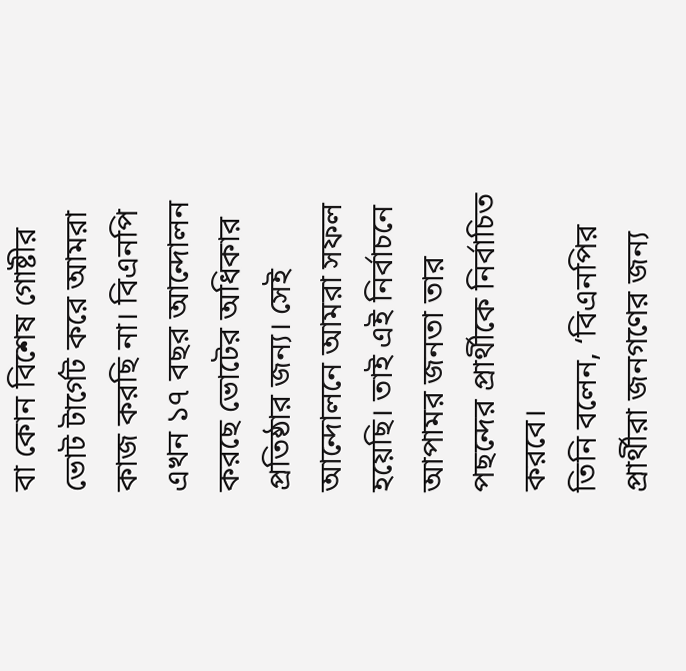বা কোন বিশেষ গোষ্টীর ভোট টার্গেট করে আমরা কাজ করছি না। বিএনপি এখন ১৭ বছর আন্দোলন করছে ভোটের অধিকার প্রতিষ্ঠার জন্য। সেই আন্দোলনে আমরা সফল হয়েছি। তাই এই নির্বাচনে আপামর জনতা তার পছন্দের প্রার্থীকে নির্বাচিত করবে।
তিনি বলেন, ‘বিএনপির প্রার্থীরা জনগণের জন্য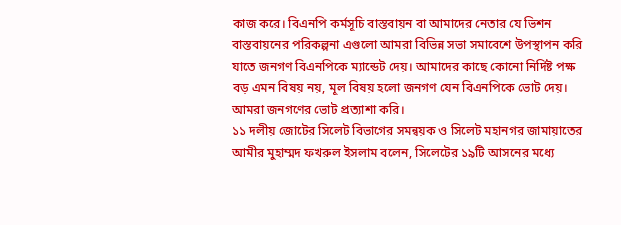কাজ করে। বিএনপি কর্মসূচি বাস্তবায়ন বা আমাদের নেতার যে ভিশন বাস্তবায়নের পরিকল্পনা এগুলো আমরা বিভিন্ন সভা সমাবেশে উপস্থাপন করি যাতে জনগণ বিএনপিকে ম্যান্ডেট দেয়। আমাদের কাছে কোনো নির্দিষ্ট পক্ষ বড় এমন বিষয় নয়, মূল বিষয় হলো জনগণ যেন বিএনপিকে ভোট দেয়। আমরা জনগণের ভোট প্রত্যাশা করি।
১১ দলীয় জোটের সিলেট বিভাগের সমন্বয়ক ও সিলেট মহানগর জামায়াতের আমীর মুহাম্মদ ফখরুল ইসলাম বলেন, সিলেটের ১৯টি আসনের মধ্যে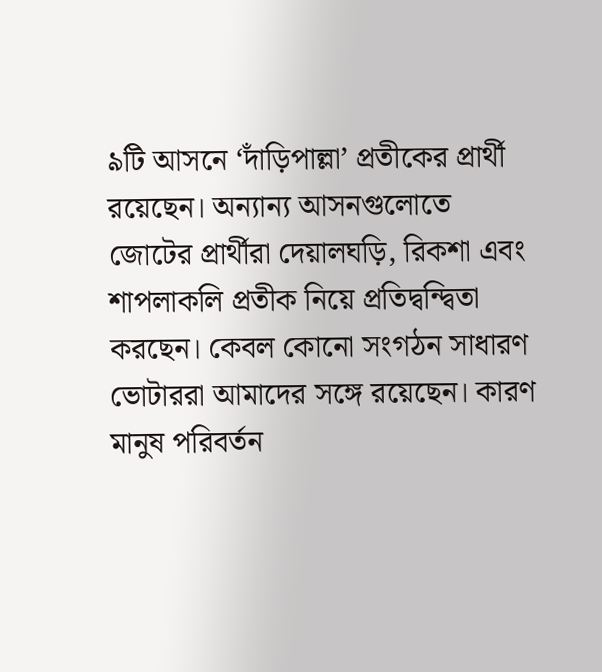৯টি আসনে ‘দাঁড়িপাল্লা’ প্রতীকের প্রার্থী রয়েছেন। অন্যান্য আসনগুলোতে জোটের প্রার্থীরা দেয়ালঘড়ি, রিকশা এবং শাপলাকলি প্রতীক নিয়ে প্রতিদ্বন্দ্বিতা করছেন। কেবল কোনো সংগঠন সাধারণ ভোটাররা আমাদের সঙ্গে রয়েছেন। কারণ মানুষ পরিবর্তন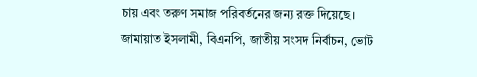চায় এবং তরুণ সমাজ পরিবর্তনের জন্য রক্ত দিয়েছে।
জামায়াত ইসলামী, বিএনপি, জাতীয় সংসদ নির্বাচন, ভোট